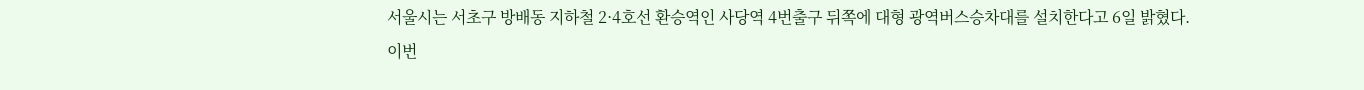서울시는 서초구 방배동 지하철 2·4호선 환승역인 사당역 4번출구 뒤쪽에 대형 광역버스승차대를 설치한다고 6일 밝혔다.
이번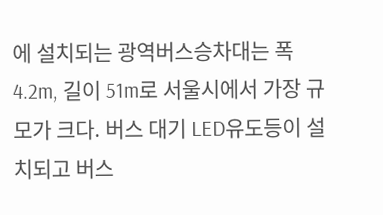에 설치되는 광역버스승차대는 폭 4.2m, 길이 51m로 서울시에서 가장 규모가 크다. 버스 대기 LED유도등이 설치되고 버스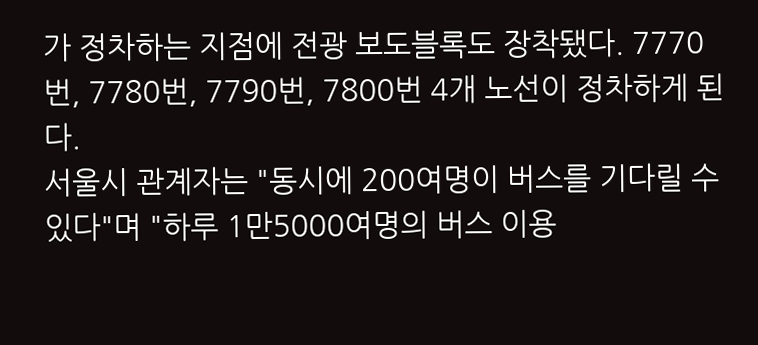가 정차하는 지점에 전광 보도블록도 장착됐다. 7770번, 7780번, 7790번, 7800번 4개 노선이 정차하게 된다.
서울시 관계자는 "동시에 200여명이 버스를 기다릴 수 있다"며 "하루 1만5000여명의 버스 이용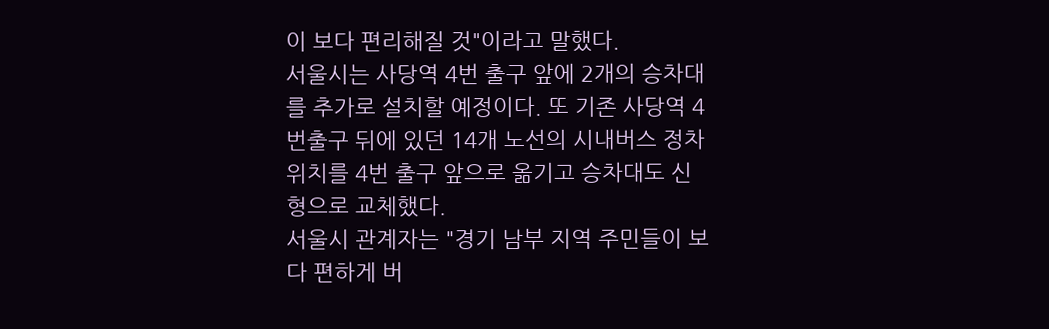이 보다 편리해질 것"이라고 말했다.
서울시는 사당역 4번 출구 앞에 2개의 승차대를 추가로 설치할 예정이다. 또 기존 사당역 4번출구 뒤에 있던 14개 노선의 시내버스 정차위치를 4번 출구 앞으로 옮기고 승차대도 신형으로 교체했다.
서울시 관계자는 "경기 남부 지역 주민들이 보다 편하게 버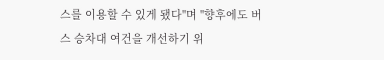스를 이용할 수 있게 됐다"며 "향후에도 버스 승차대 여건을 개선하기 위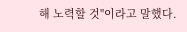해 노력할 것"이라고 말했다.